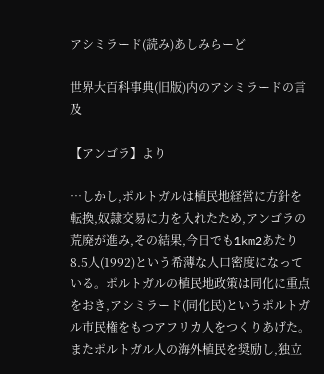アシミラード(読み)あしみらーど

世界大百科事典(旧版)内のアシミラードの言及

【アンゴラ】より

…しかし,ポルトガルは植民地経営に方針を転換,奴隷交易に力を入れたため,アンゴラの荒廃が進み,その結果,今日でも1km2あたり8.5人(1992)という希薄な人口密度になっている。ポルトガルの植民地政策は同化に重点をおき,アシミラード(同化民)というポルトガル市民権をもつアフリカ人をつくりあげた。またポルトガル人の海外植民を奨励し,独立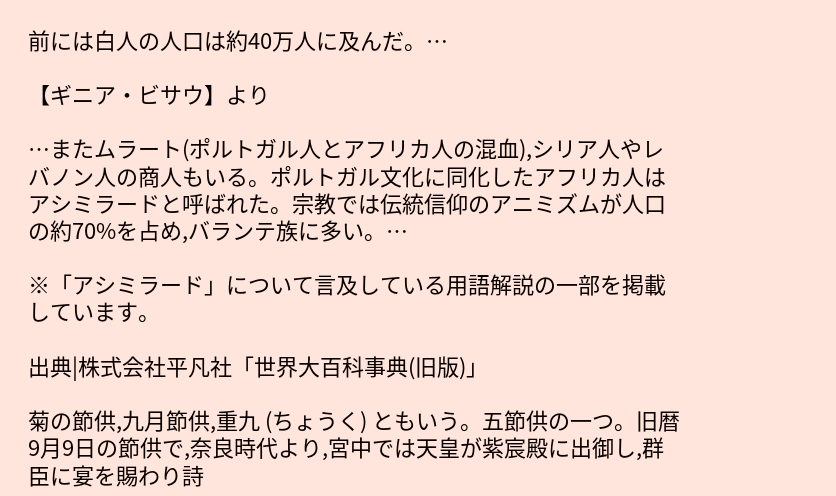前には白人の人口は約40万人に及んだ。…

【ギニア・ビサウ】より

…またムラート(ポルトガル人とアフリカ人の混血),シリア人やレバノン人の商人もいる。ポルトガル文化に同化したアフリカ人はアシミラードと呼ばれた。宗教では伝統信仰のアニミズムが人口の約70%を占め,バランテ族に多い。…

※「アシミラード」について言及している用語解説の一部を掲載しています。

出典|株式会社平凡社「世界大百科事典(旧版)」

菊の節供,九月節供,重九 (ちょうく) ともいう。五節供の一つ。旧暦9月9日の節供で,奈良時代より,宮中では天皇が紫宸殿に出御し,群臣に宴を賜わり詩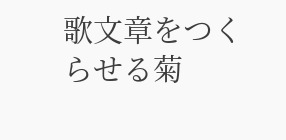歌文章をつくらせる菊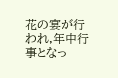花の宴が行われ,年中行事となっ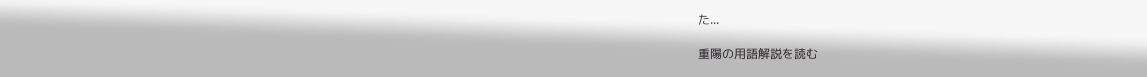た...

重陽の用語解説を読む